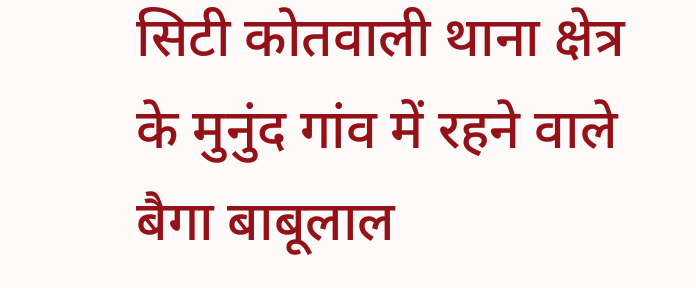सिटी कोतवाली थाना क्षेत्र के मुनुंद गांव में रहने वाले बैगा बाबूलाल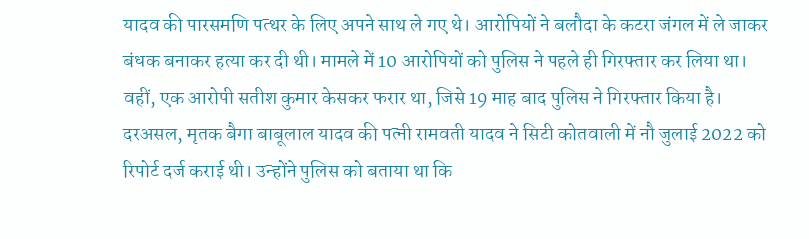यादव की पारसमणि पत्थर के लिए अपने साथ ले गए थे। आरोपियों ने बलौदा के कटरा जंगल में ले जाकर बंधक बनाकर हत्या कर दी थी। मामले में 10 आरोपियों को पुलिस ने पहले ही गिरफ्तार कर लिया था। वहीं, एक आरोपी सतीश कुमार केसकर फरार था, जिसे 19 माह बाद पुलिस ने गिरफ्तार किया है।
दरअसल, मृतक बैगा बाबूलाल यादव की पत्नी रामवती यादव ने सिटी कोतवाली में नौ जुलाई 2022 को रिपोर्ट दर्ज कराई थी। उन्होंने पुलिस को बताया था कि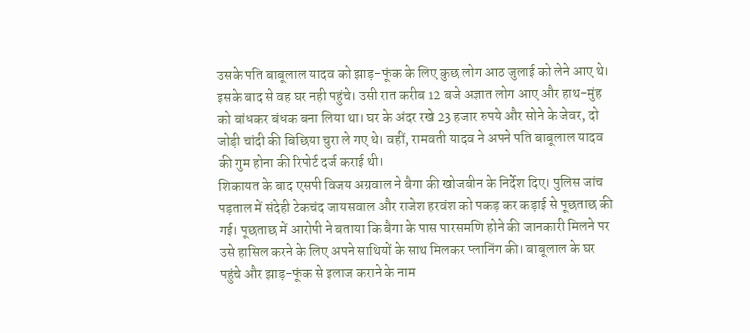उसके पति बाबूलाल यादव को झाड़-फूंक के लिए कुछ लोग आठ जुलाई को लेने आए थे। इसके बाद से वह घर नही पहुंचे। उसी रात करीब 12 बजे अज्ञात लोग आए और हाथ-मुंह को बांधकर बंधक बना लिया था। घर के अंदर रखे 23 हजार रुपये और सोने के जेवर, दो जोड़ी चांदी की बिछिया चुरा ले गए थे। वहीं, रामवती यादव ने अपने पति बाबूलाल यादव की गुम होना की रिपोर्ट दर्ज कराई थी।
शिकायत के बाद एसपी विजय अग्रवाल ने बैगा की खोजबीन के निर्देश दिए। पुलिस जांच पड़ताल में संदेही टेकचंद जायसवाल और राजेश हरवंश को पकड़ कर कड़ाई से पूछताछ की गई। पूछताछ में आरोपी ने बताया कि बैगा के पास पारसमणि होने की जानकारी मिलने पर उसे हासिल करने के लिए अपने साथियों के साथ मिलकर प्लानिंग की। बाबूलाल के घर पहुंचे और झाड़-फूंक से इलाज कराने के नाम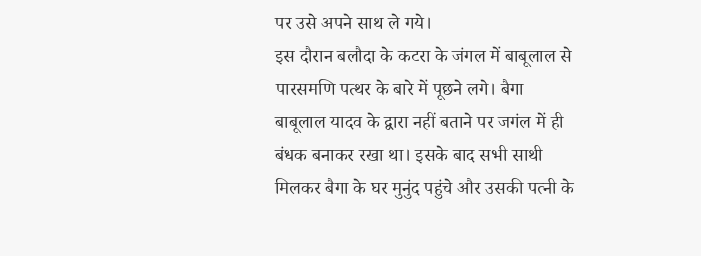पर उसे अपने साथ ले गये।
इस दौरान बलौदा के कटरा के जंगल में बाबूलाल से पारसमणि पत्थर के बारे में पूछने लगे। बैगा बाबूलाल यादव के द्वारा नहीं बताने पर जगंल में ही बंधक बनाकर रखा था। इसके बाद सभी साथी मिलकर बैगा के घर मुनुंद पहुंचे और उसकी पत्नी के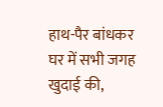हाथ-पैर बांधकर घर में सभी जगह खुदाई की,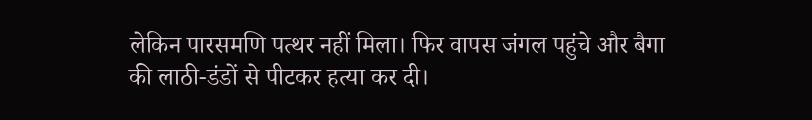लेकिन पारसमणि पत्थर नहीं मिला। फिर वापस जंगल पहुंचे और बैगा की लाठी-डंडों से पीटकर हत्या कर दी।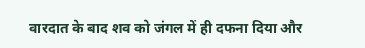वारदात के बाद शव को जंगल में ही दफना दिया और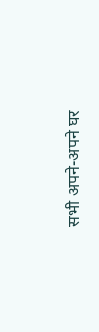सभी अपने-अपने घर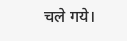चले गये।